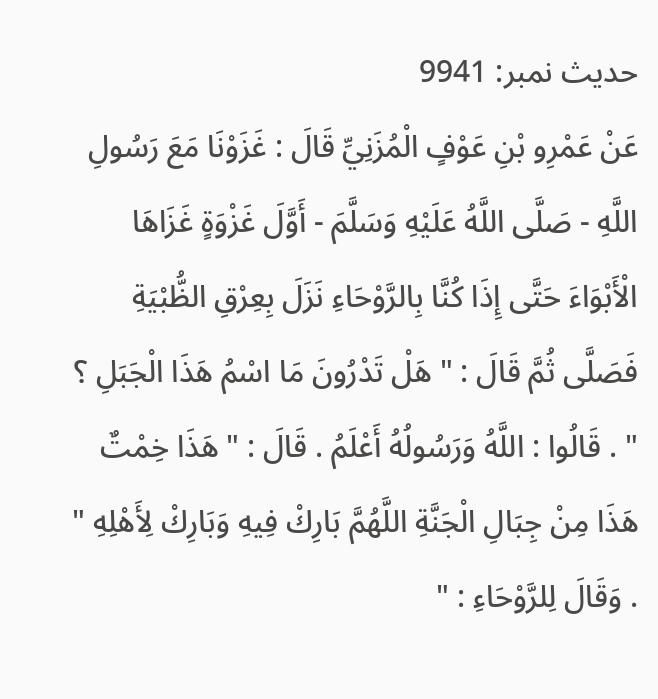حدیث نمبر: 9941
عَنْ عَمْرِو بْنِ عَوْفٍ الْمُزَنِيِّ قَالَ : غَزَوْنَا مَعَ رَسُولِ اللَّهِ - صَلَّى اللَّهُ عَلَيْهِ وَسَلَّمَ - أَوَّلَ غَزْوَةٍ غَزَاهَا الْأَبْوَاءَ حَتَّى إِذَا كُنَّا بِالرَّوْحَاءِ نَزَلَ بِعِرْقِ الظُّبْيَةِ فَصَلَّى ثُمَّ قَالَ : " هَلْ تَدْرُونَ مَا اسْمُ هَذَا الْجَبَلِ ؟ " . قَالُوا : اللَّهُ وَرَسُولُهُ أَعْلَمُ . قَالَ : " هَذَا خِمْتٌ هَذَا مِنْ جِبَالِ الْجَنَّةِ اللَّهُمَّ بَارِكْ فِيهِ وَبَارِكْ لِأَهْلِهِ " . وَقَالَ لِلرَّوْحَاءِ : "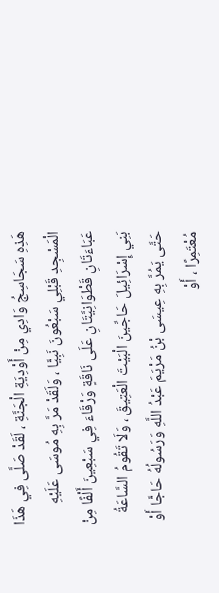هَذِهِ سَجَاسِجُ وَادِي مِنْ أَوْدِيَةِ الْجَنَّةِ ، لَقَدْ صَلَّى فِي هَذَا الْمَسْجِدِ قَبْلِي سَبْعُونَ نَبِيًّا ، وَلَقَدْ مَرَّ بِهِ مُوسَى عَلَيْهِ عَبَاءَتَانِ قَطْوَانِيَّتَانِ عَلَى نَاقَةٍ وَرْقَاءَ فِي سَبْعِينَ أَلْفًا مِنْ بَنِي إِسْرَائِيلَ حَاجِّينَ الْبَيْتَ الْعَتِيقَ ، وَلَا تَقُومُ السَّاعَةُ حَتَّى يَمُرَّ بِهِ عِيسَى بْنُ مَرْيَمَ عَبْدُ اللَّهِ وَرَسُولُهُ حَاجًّا أَوْ مُعْتَمِرًا ، أَوْ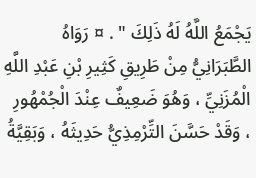يَجْمَعُ اللَّهُ لَهُ ذَلِكَ " . ¤ رَوَاهُ الطَّبَرَانِيُّ مِنْ طَرِيقِ كَثِيرِ بْنِ عَبْدِ اللَّهِ الْمُزَنِيِّ ، وَهُوَ ضَعِيفٌ عِنْدَ الْجُمْهُورِ ، وَقَدْ حَسَّنَ التِّرْمِذِيُّ حَدِيثَهُ ، وَبَقِيَّةُ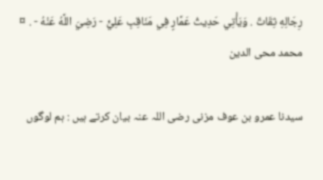رِجَالِهِ ثِقَاتٌ . وَيَأْتِي حَدِيثُ عَمَّارٍ فِي مَنَاقِبِ عَلِيٍّ - رَضِيَ اللَّهُ عَنْهُ - . ¤
محمد محی الدین

سیدنا عمرو بن عوف مزنی رضی اللہ عنہ بیان کرتے ہیں : ہم لوگوں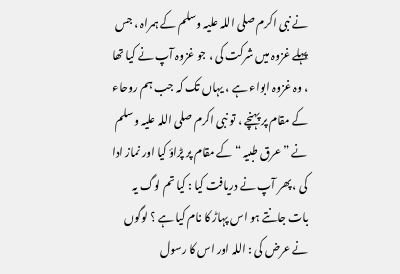نے نبی اکرم صلی اللہ علیہ وسلم کے ہمراہ ، جس پہلے غزوہ میں شرکت کی ، جو غزوہ آپ نے کیا تھا ، وہ غزوہ ابواء ہے ، یہاں تک کہ جب ہم روحاء کے مقام پر پہنچے ، تو نبی اکرم صلی اللہ علیہ وسلم نے ” عرق طبیہ “ کے مقام پر پڑاؤ کیا اور نماز ادا کی ، پھر آپ نے دریافت کیا : کیا تم لوگ یہ بات جانتے ہو اس پہاڑ کا نام کیا ہے ؟ لوگوں نے عرض کی : اللہ اور اس کا رسول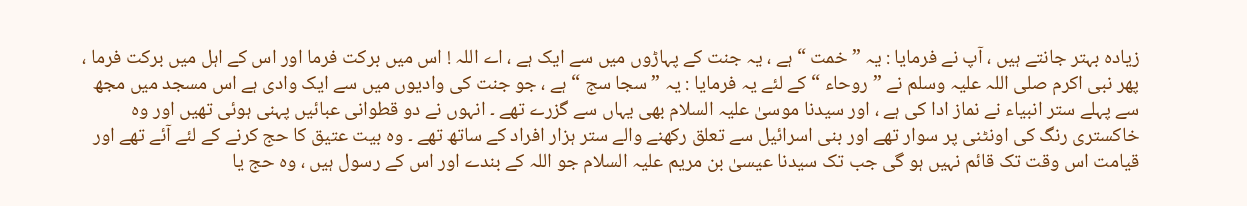زیادہ بہتر جانتے ہیں ، آپ نے فرمایا : یہ ” خمت “ ہے ، یہ جنت کے پہاڑوں میں سے ایک ہے ، اے اللہ ! اس میں برکت فرما اور اس کے اہل میں برکت فرما ، پھر نبی اکرم صلی اللہ علیہ وسلم نے ” روحاء “ کے لئے یہ فرمایا : یہ ” سجا سج “ ہے ، جو جنت کی وادیوں میں سے ایک وادی ہے اس مسجد میں مجھ سے پہلے ستر انبیاء نے نماز ادا کی ہے ، اور سیدنا موسیٰ علیہ السلام بھی یہاں سے گزرے تھے ۔ انہوں نے دو قطوانی عبائیں پہنی ہوئی تھیں اور وہ خاکستری رنگ کی اونٹنی پر سوار تھے اور بنی اسرائیل سے تعلق رکھنے والے ستر ہزار افراد کے ساتھ تھے ۔ وہ بیت عتیق کا حج کرنے کے لئے آئے تھے اور قیامت اس وقت تک قائم نہیں ہو گی جب تک سیدنا عیسیٰ بن مریم علیہ السلام جو اللہ کے بندے اور اس کے رسول ہیں ، وہ حج یا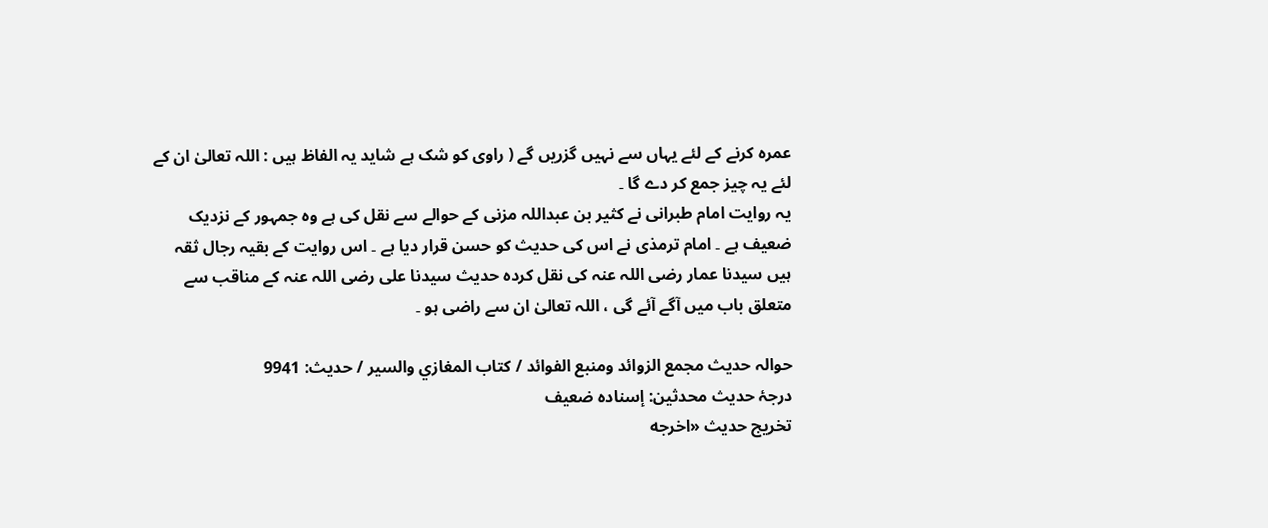عمرہ کرنے کے لئے یہاں سے نہیں گزریں گے ( راوی کو شک ہے شاید یہ الفاظ ہیں : اللہ تعالیٰ ان کے لئے یہ چیز جمع کر دے گا ۔
یہ روایت امام طبرانی نے کثیر بن عبداللہ مزنی کے حوالے سے نقل کی ہے وہ جمہور کے نزدیک ضعیف ہے ۔ امام ترمذی نے اس کی حدیث کو حسن قرار دیا ہے ۔ اس روایت کے بقیہ رجال ثقہ ہیں سیدنا عمار رضی اللہ عنہ کی نقل کردہ حدیث سیدنا علی رضی اللہ عنہ کے مناقب سے متعلق باب میں آگے آئے گی ، اللہ تعالیٰ ان سے راضی ہو ۔

حوالہ حدیث مجمع الزوائد ومنبع الفوائد / كتاب المغازي والسير / حدیث: 9941
درجۂ حدیث محدثین: إسنادہ ضعیف
تخریج حدیث «اخرجه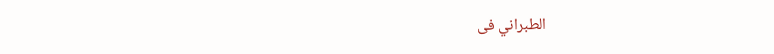الطبراني فى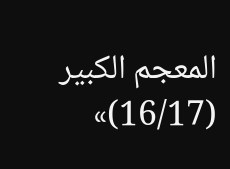المعجم الكبير (16/17)»